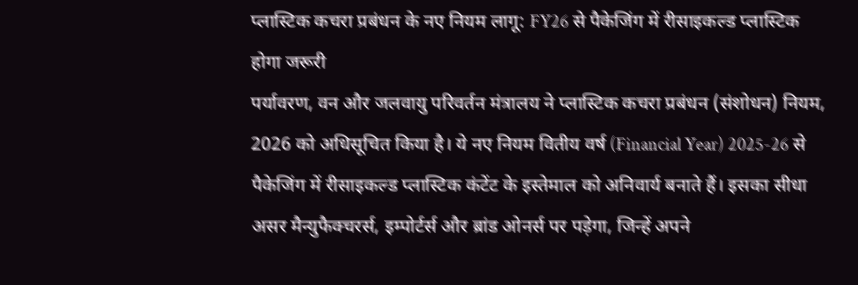प्लास्टिक कचरा प्रबंधन के नए नियम लागू: FY26 से पैकेजिंग में रीसाइकल्ड प्लास्टिक होगा जरूरी
पर्यावरण, वन और जलवायु परिवर्तन मंत्रालय ने प्लास्टिक कचरा प्रबंधन (संशोधन) नियम, 2026 को अधिसूचित किया है। ये नए नियम वितीय वर्ष (Financial Year) 2025-26 से पैकेजिंग में रीसाइकल्ड प्लास्टिक कंटेंट के इस्तेमाल को अनिवार्य बनाते हैं। इसका सीधा असर मैन्युफैक्चरर्स, इम्पोर्टर्स और ब्रांड ओनर्स पर पड़ेगा, जिन्हें अपने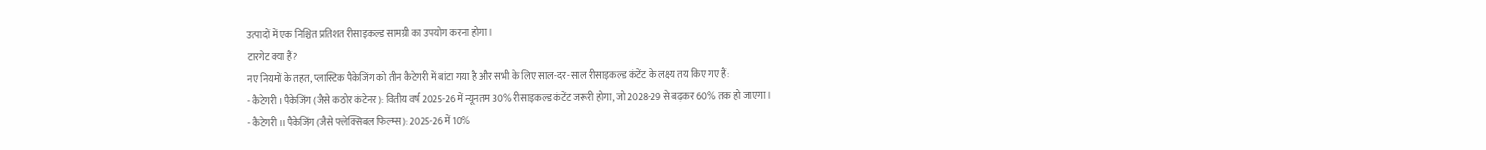उत्पादों में एक निश्चित प्रतिशत रीसाइकल्ड सामग्री का उपयोग करना होगा।
टारगेट क्या हैं?
नए नियमों के तहत, प्लास्टिक पैकेजिंग को तीन कैटेगरी में बांटा गया है और सभी के लिए साल-दर-साल रीसाइकल्ड कंटेंट के लक्ष्य तय किए गए हैं:
- कैटेगरी I पैकेजिंग (जैसे कठोर कंटेनर): वितीय वर्ष 2025-26 में न्यूनतम 30% रीसाइकल्ड कंटेंट जरूरी होगा, जो 2028-29 से बढ़कर 60% तक हो जाएगा।
- कैटेगरी II पैकेजिंग (जैसे फ्लेक्सिबल फिल्म्स): 2025-26 में 10%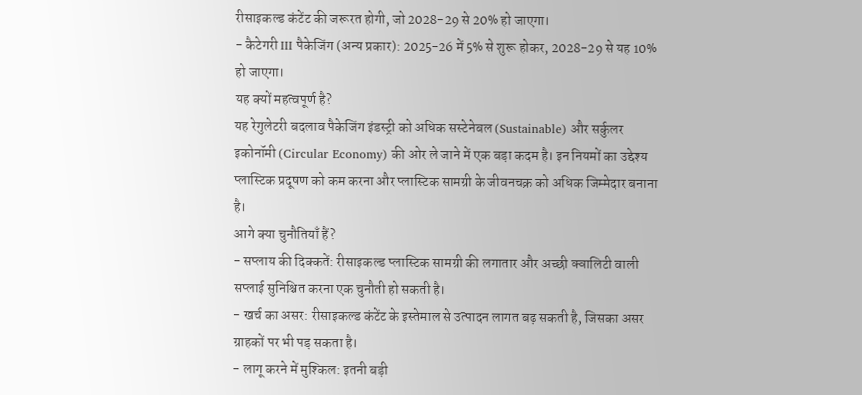रीसाइकल्ड कंटेंट की जरूरत होगी, जो 2028-29 से 20% हो जाएगा।
- कैटेगरी III पैकेजिंग (अन्य प्रकार): 2025-26 में 5% से शुरू होकर, 2028-29 से यह 10% हो जाएगा।
यह क्यों महत्वपूर्ण है?
यह रेगुलेटरी बदलाव पैकेजिंग इंडस्ट्री को अधिक सस्टेनेबल (Sustainable) और सर्कुलर इकोनॉमी (Circular Economy) की ओर ले जाने में एक बड़ा कदम है। इन नियमों का उद्देश्य प्लास्टिक प्रदूषण को कम करना और प्लास्टिक सामग्री के जीवनचक्र को अधिक जिम्मेदार बनाना है।
आगे क्या चुनौतियाँ हैं?
- सप्लाय की दिक्कतें: रीसाइकल्ड प्लास्टिक सामग्री की लगातार और अच्छी क्वालिटी वाली सप्लाई सुनिश्चित करना एक चुनौती हो सकती है।
- खर्च का असर: रीसाइकल्ड कंटेंट के इस्तेमाल से उत्पादन लागत बढ़ सकती है, जिसका असर ग्राहकों पर भी पड़ सकता है।
- लागू करने में मुश्किल: इतनी बड़ी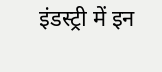इंडस्ट्री में इन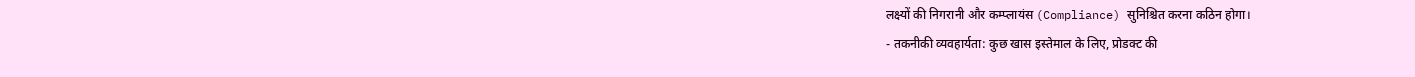लक्ष्यों की निगरानी और कम्प्लायंस (Compliance) सुनिश्चित करना कठिन होगा।
- तकनीकी व्यवहार्यता: कुछ खास इस्तेमाल के लिए, प्रोडक्ट की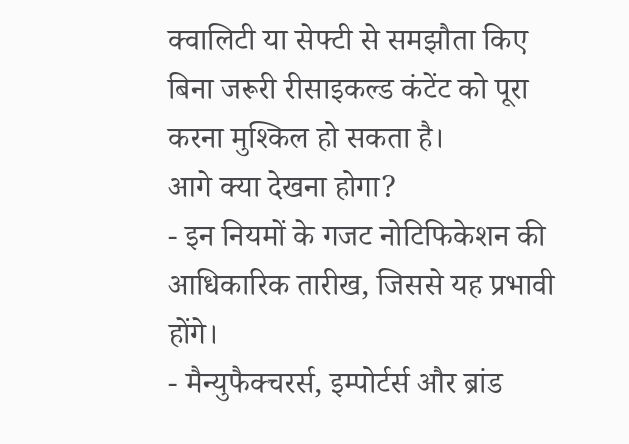क्वालिटी या सेफ्टी से समझौता किए बिना जरूरी रीसाइकल्ड कंटेंट को पूरा करना मुश्किल हो सकता है।
आगे क्या देखना होगा?
- इन नियमों के गजट नोटिफिकेशन की आधिकारिक तारीख, जिससे यह प्रभावी होंगे।
- मैन्युफैक्चरर्स, इम्पोर्टर्स और ब्रांड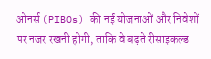ओनर्स (PIBOs) की नई योजनाओं और निवेशों पर नजर रखनी होगी, ताकि वे बढ़ते रीसाइकल्ड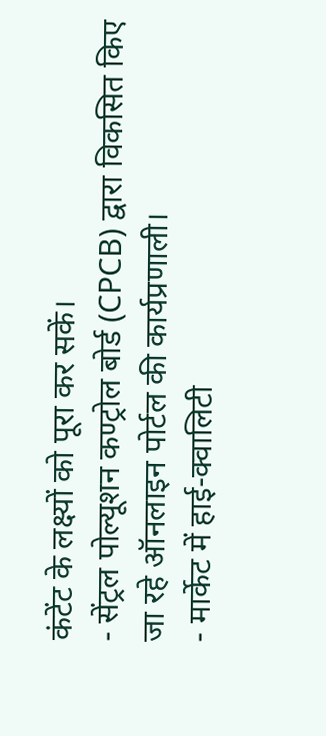कंटेंट के लक्ष्यों को पूरा कर सकें।
- सेंट्रल पोल्यूशन कण्ट्रोल बोर्ड (CPCB) द्वारा विकसित किए जा रहे ऑनलाइन पोर्टल की कार्यप्रणाली।
- मार्केट में हाई-क्वालिटी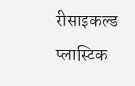रीसाइकल्ड प्लास्टिक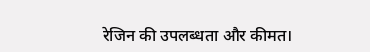रेजिन की उपलब्धता और कीमत।